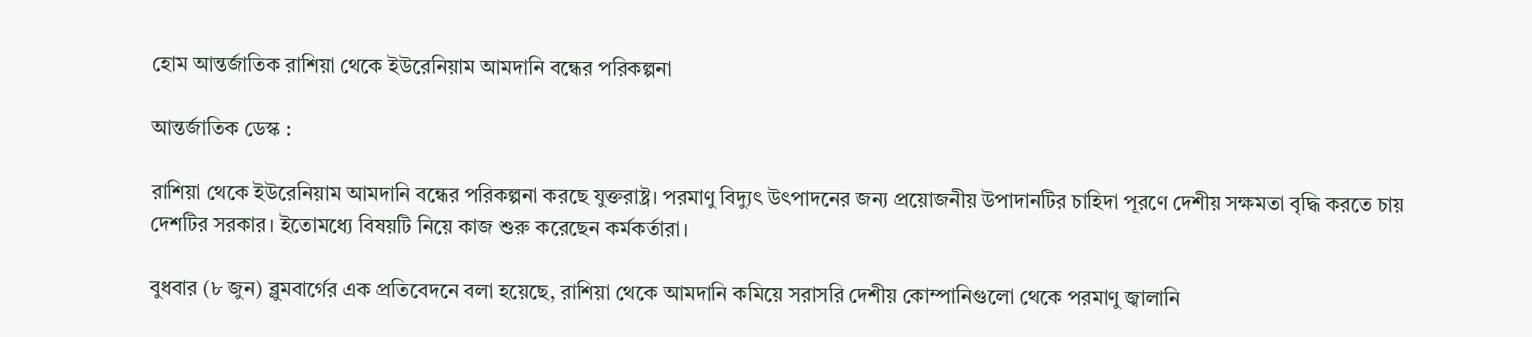হোম আন্তর্জাতিক রাশিয়া থেকে ইউরেনিয়াম আমদানি বন্ধের পরিকল্পনা

আন্তর্জাতিক ডেস্ক :

রাশিয়া থেকে ইউরেনিয়াম আমদানি বন্ধের পরিকল্পনা করছে যুক্তরাষ্ট্র। পরমাণু বিদ্যুৎ উৎপাদনের জন্য প্রয়োজনীয় উপাদানটির চাহিদা পূরণে দেশীয় সক্ষমতা বৃদ্ধি করতে চায় দেশটির সরকার। ইতোমধ্যে বিষয়টি নিয়ে কাজ শুরু করেছেন কর্মকর্তারা।

বুধবার (৮ জুন) ব্লুমবার্গের এক প্রতিবেদনে বলা হয়েছে, রাশিয়া থেকে আমদানি কমিয়ে সরাসরি দেশীয় কোম্পানিগুলো থেকে পরমাণু জ্বালানি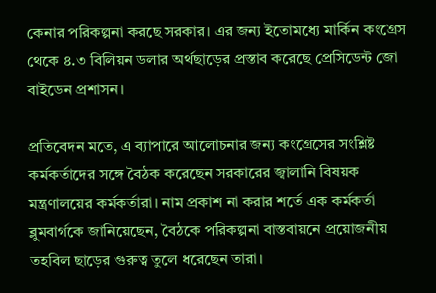কেনার পরিকল্পনা করছে সরকার। এর জন্য ইতোমধ্যে মার্কিন কংগ্রেস থেকে ৪.৩ বিলিয়ন ডলার অর্থছাড়ের প্রস্তাব করেছে প্রেসিডেন্ট জো বাইডেন প্রশাসন।

প্রতিবেদন মতে, এ ব্যাপারে আলোচনার জন্য কংগ্রেসের সংশ্লিষ্ট কর্মকর্তাদের সঙ্গে বৈঠক করেছেন সরকারের জ্বালানি বিষয়ক মন্ত্রণালয়ের কর্মকর্তারা। নাম প্রকাশ না করার শর্তে এক কর্মকর্তা ব্লুমবার্গকে জানিয়েছেন, বৈঠকে পরিকল্পনা বাস্তবায়নে প্রয়োজনীয় তহবিল ছাড়ের গুরুত্ব তুলে ধরেছেন তারা।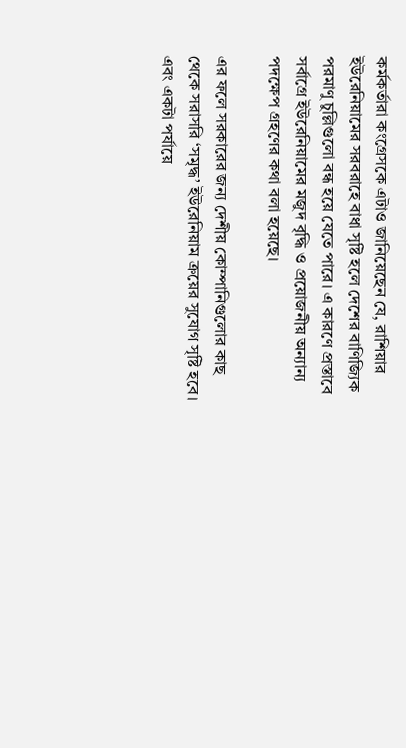কর্মকর্তারা কংগ্রেসকে এটাও জানিয়েছেন যে, রাশিয়ার ইউরেনিয়ামের সরবরাহে বাধা সৃষ্টি হলে দেশের বাণিজ্যিক পরমাণু চুল্লিগুলো বন্ধ হয়ে যেতে পারে। এ কারণে প্রস্তাবে সর্বাগ্রে ইউরেনিয়ামের মজুদ বৃদ্ধি ও প্রয়োজনীয় অন্যান্য পদক্ষেপ গ্রহণের কথা বলা হয়েছে।

এর ফলে সরকারের জন্য দেশীয় কোম্পানিগুলোর কাছ থেকে সরাসরি ‘সমৃদ্ধ’ ইউরেনিয়াম ক্রয়ের সুযোগ সৃষ্টি হবে। এবং একটা পর্যায়ে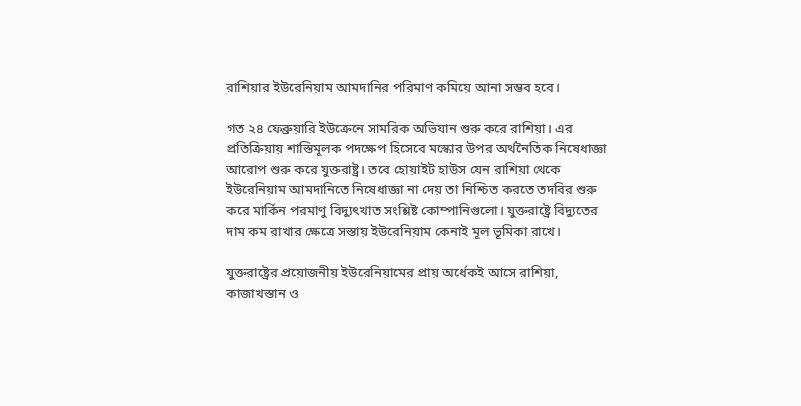রাশিয়ার ইউরেনিয়াম আমদানির পরিমাণ কমিয়ে আনা সম্ভব হবে।

গত ২৪ ফেব্রুয়ারি ইউক্রেনে সামরিক অভিযান শুরু করে রাশিয়া। এর প্রতিক্রিয়ায় শাস্তিমূলক পদক্ষেপ হিসেবে মস্কোর উপর অর্থনৈতিক নিষেধাজ্ঞা আরোপ শুরু করে যুক্তরাষ্ট্র। তবে হোয়াইট হাউস যেন রাশিয়া থেকে ইউরেনিয়াম আমদানিতে নিষেধাজ্ঞা না দেয় তা নিশ্চিত করতে তদবির শুরু করে মার্কিন পরমাণু বিদ্যুৎখাত সংশ্লিষ্ট কোম্পানিগুলো। যুক্তরাষ্ট্রে বিদ্যুতের দাম কম রাখার ক্ষেত্রে সস্তায় ইউরেনিয়াম কেনাই মূল ভূমিকা রাখে।

যুক্তরাষ্ট্রের প্রয়োজনীয় ইউরেনিয়ামের প্রায় অর্ধেকই আসে রাশিয়া, কাজাখস্তান ও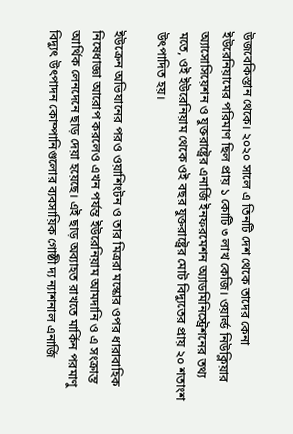উজবেকিস্তান থেকে। ২০২০ সালে এ তিনটি দেশ থেকে তাদের কেনা ইউরেনিয়ামের পরিমাণ ছিল প্রায় ১ কোটি ৩ লাখ কেজি। ওয়ার্ল্ড নিউক্লিয়ার অ্যাসোসিয়েশন ও যুক্তরাষ্ট্রের এনার্জি ইনফরমেশন অ্যাডমিনিস্ট্রেশনের তথ্য মতে, ওই ইউরেনিয়াম থেকে ওই বছর যুক্তরাষ্ট্রের মোট বিদ্যুতের প্রায় ২০ শতাংশ উৎপাদিত হয়।

ইউক্রেন অভিযানের পরও ওয়াশিংটন ও তার মিত্ররা মস্কোর ওপর ধারাবাহিক নিষেধাজ্ঞা আরোপ করলেও এখন পর্যন্ত ইউরেনিয়াম আমদানি ও এ সংক্রান্ত আর্থিক লেনদেনে ছাড় দেয়া হয়েছে। এই ছাড় অব্যাহত রাখতে মার্কিন পরমাণু বিদ্যুৎ উৎপাদন কোম্পানিগুলোর ব্যবসায়িক গোষ্ঠী দ্য ন্যাশনাল এনার্জি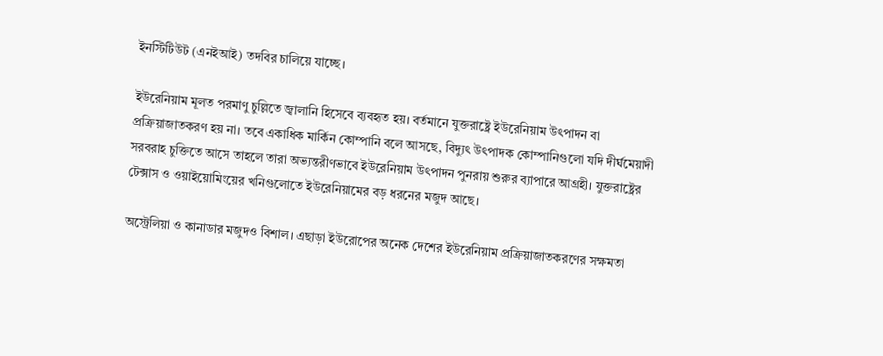ইনস্টিটিউট (এনইআই) তদবির চালিয়ে যাচ্ছে।

ইউরেনিয়াম মূলত পরমাণু চুল্লিতে জ্বালানি হিসেবে ব্যবহৃত হয়। বর্তমানে যুক্তরাষ্ট্রে ইউরেনিয়াম উৎপাদন বা প্রক্রিয়াজাতকরণ হয় না। তবে একাধিক মার্কিন কোম্পানি বলে আসছে, বিদ্যুৎ উৎপাদক কোম্পানিগুলো যদি দীর্ঘমেয়াদী সরবরাহ চুক্তিতে আসে তাহলে তারা অভ্যন্তরীণভাবে ইউরেনিয়াম উৎপাদন পুনরায় শুরুর ব্যাপারে আগ্রহী। যুক্তরাষ্ট্রের টেক্সাস ও ওয়াইয়োমিংয়ের খনিগুলোতে ইউরেনিয়ামের বড় ধরনের মজুদ আছে।

অস্ট্রেলিয়া ও কানাডার মজুদও বিশাল। এছাড়া ইউরোপের অনেক দেশের ইউরেনিয়াম প্রক্রিয়াজাতকরণের সক্ষমতা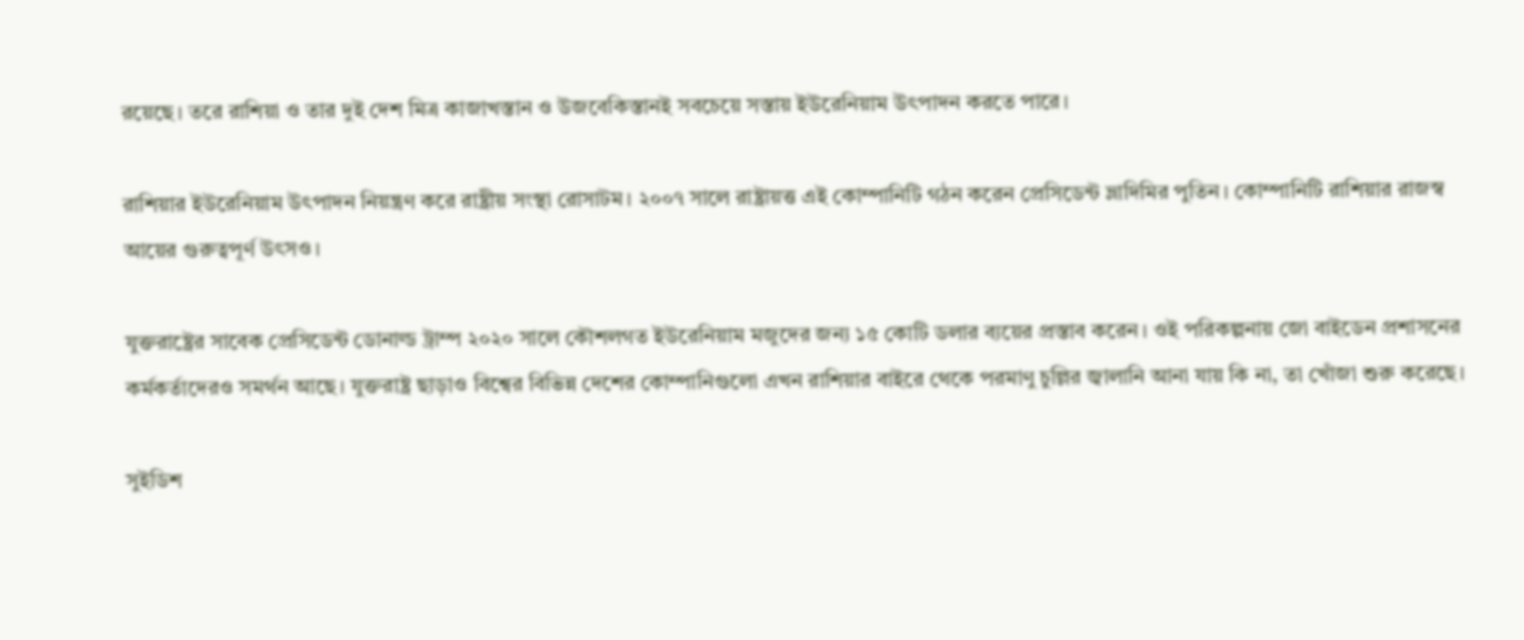রয়েছে। তরে রাশিয়া ও তার দুই দেশ মিত্র কাজাখস্তান ও উজবেকিস্তানই সবচেয়ে সস্তায় ইউরেনিয়াম উৎপাদন করতে পারে।

রাশিয়ার ইউরেনিয়াম উৎপাদন নিয়ন্ত্রণ করে রাষ্ট্রীয় সংস্থা রোসাটম। ২০০৭ সালে রাষ্ট্রায়ত্ত এই কোম্পানিটি গঠন করেন প্রেসিডেন্ট ভ্লাদিমির পুতিন। কোম্পানিটি রাশিয়ার রাজস্ব আয়ের গুরুত্বপূর্ণ উৎসও।

যুক্তরাষ্ট্রের সাবেক প্রেসিডেন্ট ডোনাল্ড ট্রাম্প ২০২০ সালে কৌশলগত ইউরেনিয়াম মজুদের জন্য ১৫ কোটি ডলার ব্যয়ের প্রস্তাব করেন। ওই পরিকল্পনায় জো বাইডেন প্রশাসনের কর্মকর্তাদেরও সমর্থন আছে। যুক্তরাষ্ট্র ছাড়াও বিশ্বের বিভিন্ন দেশের কোম্পানিগুলো এখন রাশিয়ার বাইরে থেকে পরমাণু চুল্লির জ্বালানি আনা যায় কি না, তা খোঁজা শুরু করেছে।

সুইডিশ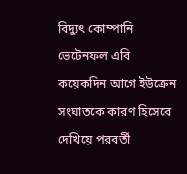বিদ্যুৎ কোম্পানি ভেটেনফল এবি কয়েকদিন আগে ইউক্রেন সংঘাতকে কারণ হিসেবে দেখিয়ে পরবর্তী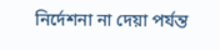নির্দেশনা না দেয়া পর্যন্ত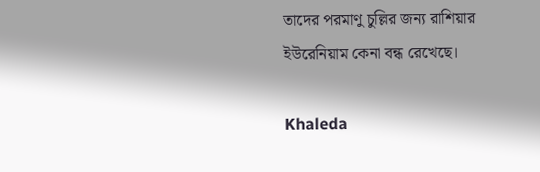তাদের পরমাণু চুল্লির জন্য রাশিয়ার ইউরেনিয়াম কেনা বন্ধ রেখেছে।

Khaleda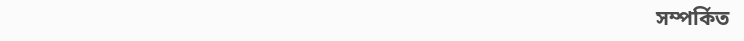সম্পর্কিত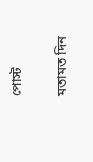পোস্ট

মতামত দিন